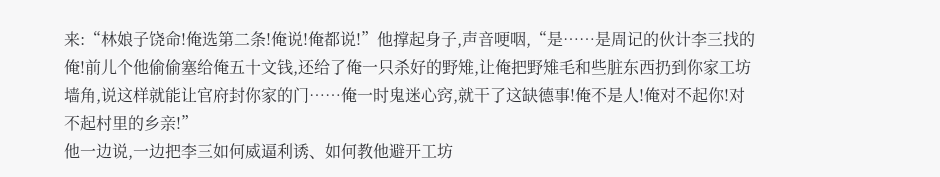来:“林娘子饶命!俺选第二条!俺说!俺都说!”他撑起身子,声音哽咽,“是……是周记的伙计李三找的俺!前儿个他偷偷塞给俺五十文钱,还给了俺一只杀好的野雉,让俺把野雉毛和些脏东西扔到你家工坊墙角,说这样就能让官府封你家的门……俺一时鬼迷心窍,就干了这缺德事!俺不是人!俺对不起你!对不起村里的乡亲!”
他一边说,一边把李三如何威逼利诱、如何教他避开工坊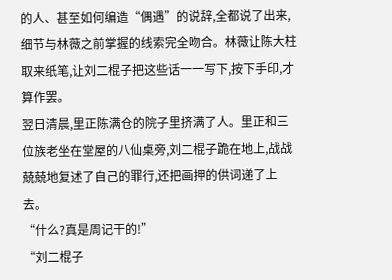的人、甚至如何编造“偶遇”的说辞,全都说了出来,细节与林薇之前掌握的线索完全吻合。林薇让陈大柱取来纸笔,让刘二棍子把这些话一一写下,按下手印,才算作罢。
翌日清晨,里正陈满仓的院子里挤满了人。里正和三位族老坐在堂屋的八仙桌旁,刘二棍子跪在地上,战战兢兢地复述了自己的罪行,还把画押的供词递了上去。
“什么?真是周记干的!”
“刘二棍子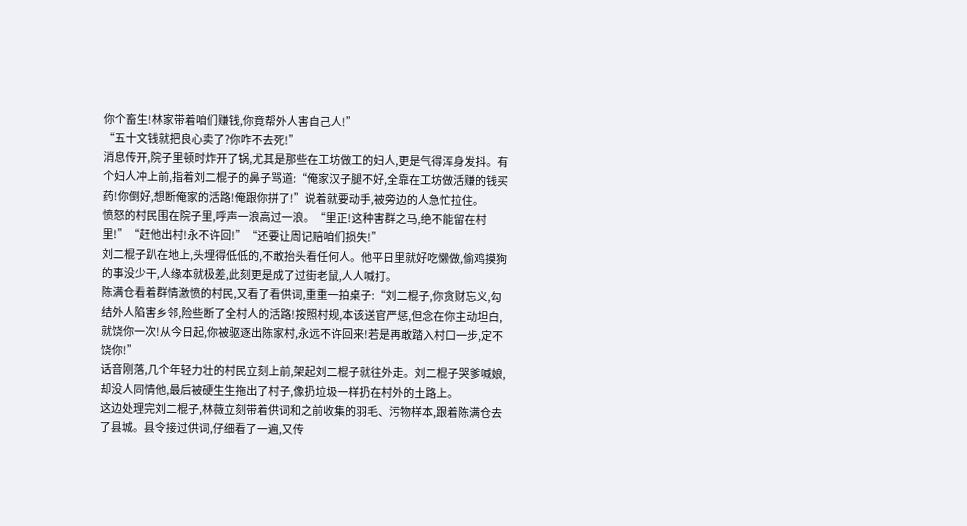你个畜生!林家带着咱们赚钱,你竟帮外人害自己人!”
“五十文钱就把良心卖了?你咋不去死!”
消息传开,院子里顿时炸开了锅,尤其是那些在工坊做工的妇人,更是气得浑身发抖。有个妇人冲上前,指着刘二棍子的鼻子骂道:“俺家汉子腿不好,全靠在工坊做活赚的钱买药!你倒好,想断俺家的活路!俺跟你拼了!”说着就要动手,被旁边的人急忙拉住。
愤怒的村民围在院子里,呼声一浪高过一浪。“里正!这种害群之马,绝不能留在村里!”“赶他出村!永不许回!”“还要让周记赔咱们损失!”
刘二棍子趴在地上,头埋得低低的,不敢抬头看任何人。他平日里就好吃懒做,偷鸡摸狗的事没少干,人缘本就极差,此刻更是成了过街老鼠,人人喊打。
陈满仓看着群情激愤的村民,又看了看供词,重重一拍桌子:“刘二棍子,你贪财忘义,勾结外人陷害乡邻,险些断了全村人的活路!按照村规,本该送官严惩,但念在你主动坦白,就饶你一次!从今日起,你被驱逐出陈家村,永远不许回来!若是再敢踏入村口一步,定不饶你!”
话音刚落,几个年轻力壮的村民立刻上前,架起刘二棍子就往外走。刘二棍子哭爹喊娘,却没人同情他,最后被硬生生拖出了村子,像扔垃圾一样扔在村外的土路上。
这边处理完刘二棍子,林薇立刻带着供词和之前收集的羽毛、污物样本,跟着陈满仓去了县城。县令接过供词,仔细看了一遍,又传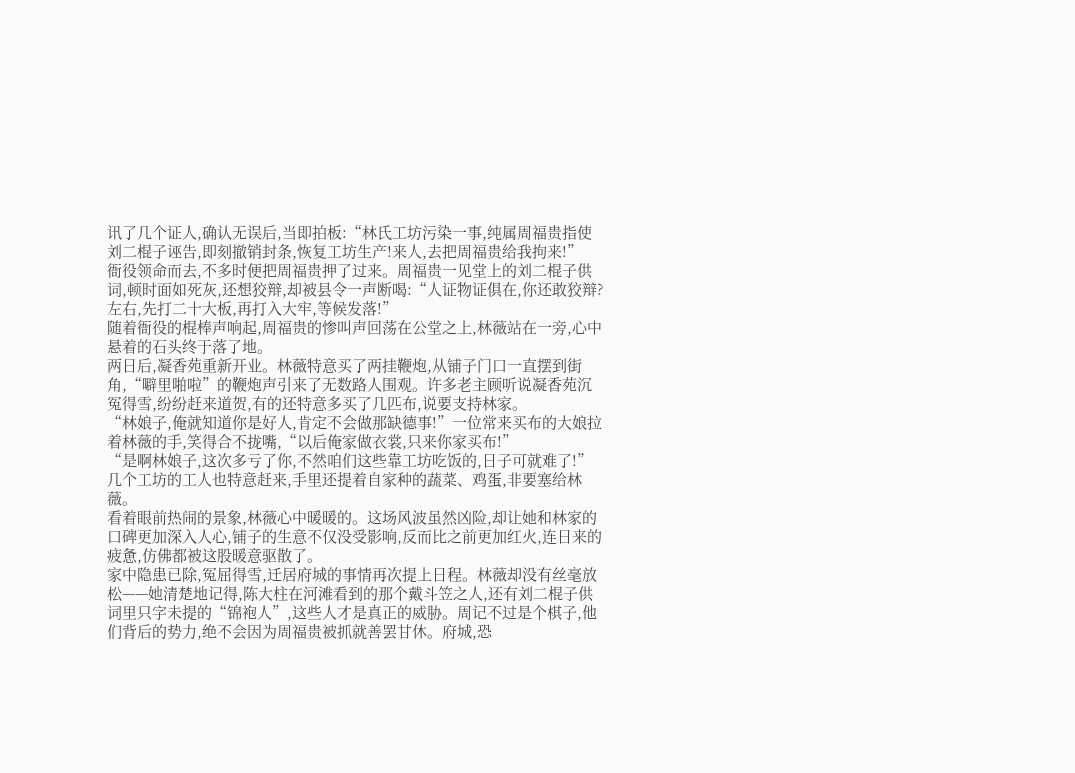讯了几个证人,确认无误后,当即拍板:“林氏工坊污染一事,纯属周福贵指使刘二棍子诬告,即刻撤销封条,恢复工坊生产!来人,去把周福贵给我拘来!”
衙役领命而去,不多时便把周福贵押了过来。周福贵一见堂上的刘二棍子供词,顿时面如死灰,还想狡辩,却被县令一声断喝:“人证物证俱在,你还敢狡辩?左右,先打二十大板,再打入大牢,等候发落!”
随着衙役的棍棒声响起,周福贵的惨叫声回荡在公堂之上,林薇站在一旁,心中悬着的石头终于落了地。
两日后,凝香苑重新开业。林薇特意买了两挂鞭炮,从铺子门口一直摆到街角,“噼里啪啦”的鞭炮声引来了无数路人围观。许多老主顾听说凝香苑沉冤得雪,纷纷赶来道贺,有的还特意多买了几匹布,说要支持林家。
“林娘子,俺就知道你是好人,肯定不会做那缺德事!”一位常来买布的大娘拉着林薇的手,笑得合不拢嘴,“以后俺家做衣裳,只来你家买布!”
“是啊林娘子,这次多亏了你,不然咱们这些靠工坊吃饭的,日子可就难了!”几个工坊的工人也特意赶来,手里还提着自家种的蔬菜、鸡蛋,非要塞给林薇。
看着眼前热闹的景象,林薇心中暖暖的。这场风波虽然凶险,却让她和林家的口碑更加深入人心,铺子的生意不仅没受影响,反而比之前更加红火,连日来的疲惫,仿佛都被这股暖意驱散了。
家中隐患已除,冤屈得雪,迁居府城的事情再次提上日程。林薇却没有丝毫放松——她清楚地记得,陈大柱在河滩看到的那个戴斗笠之人,还有刘二棍子供词里只字未提的“锦袍人”,这些人才是真正的威胁。周记不过是个棋子,他们背后的势力,绝不会因为周福贵被抓就善罢甘休。府城,恐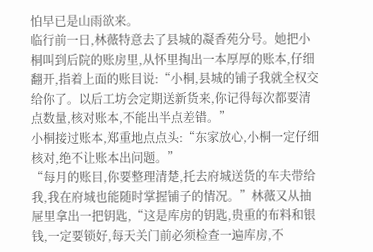怕早已是山雨欲来。
临行前一日,林薇特意去了县城的凝香苑分号。她把小桐叫到后院的账房里,从怀里掏出一本厚厚的账本,仔细翻开,指着上面的账目说:“小桐,县城的铺子我就全权交给你了。以后工坊会定期送新货来,你记得每次都要清点数量,核对账本,不能出半点差错。”
小桐接过账本,郑重地点点头:“东家放心,小桐一定仔细核对,绝不让账本出问题。”
“每月的账目,你要整理清楚,托去府城送货的车夫带给我,我在府城也能随时掌握铺子的情况。”林薇又从抽屉里拿出一把钥匙,“这是库房的钥匙,贵重的布料和银钱,一定要锁好,每天关门前必须检查一遍库房,不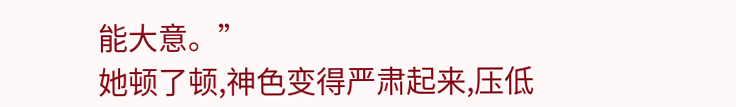能大意。”
她顿了顿,神色变得严肃起来,压低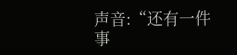声音:“还有一件事